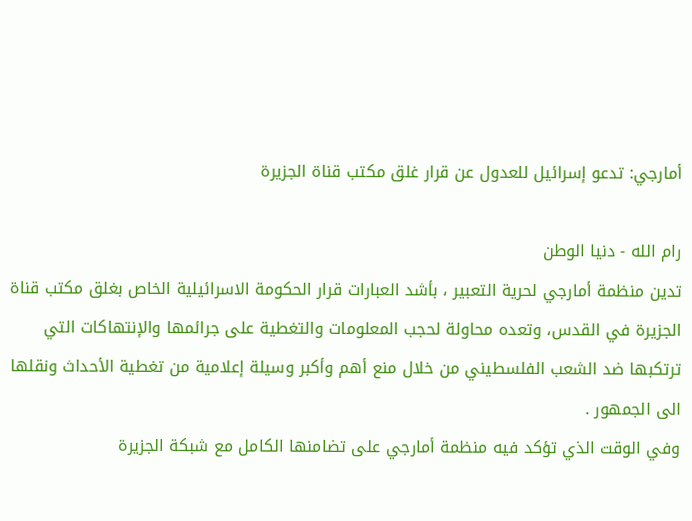أمارجي: تدعو إسرائيل للعدول عن قرار غلق مكتب قناة الجزيرة

رام الله - دنيا الوطن
تدين منظمة أمارجي لحرية التعبير ، بأشد العبارات قرار الحكومة الاسرائيلية الخاص بغلق مكتب قناة الجزيرة في القدس، وتعده محاولة لحجب المعلومات والتغطية على جرائمها والإنتهاكات التي ترتكبها ضد الشعب الفلسطيني من خلال منع أهم وأكبر وسيلة إعلامية من تغطية الأحداث ونقلها الى الجمهور .
وفي الوقت الذي تؤكد فيه منظمة أمارجي على تضامنها الكامل مع شبكة الجزيرة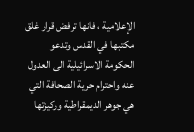الإعلامية ، فانها ترفض قرار غلق مكتبها في القدس وتدعو الحكومة الاسرائيلية الى العدول عنه واحترام حرية الصحافة التي هي جوهر الديمقراطية وركيزتها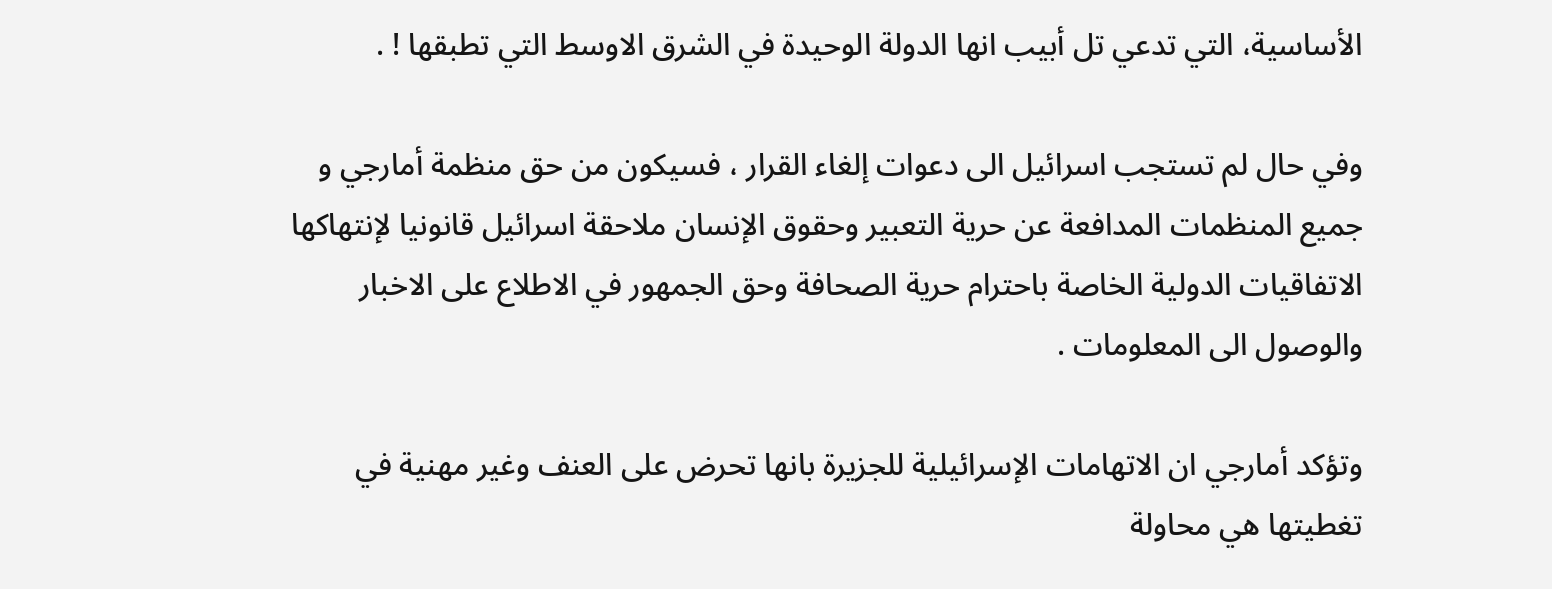الأساسية، التي تدعي تل أبيب انها الدولة الوحيدة في الشرق الاوسط التي تطبقها ! .

وفي حال لم تستجب اسرائيل الى دعوات إلغاء القرار ، فسيكون من حق منظمة أمارجي و جميع المنظمات المدافعة عن حرية التعبير وحقوق الإنسان ملاحقة اسرائيل قانونيا لإنتهاكها الاتفاقيات الدولية الخاصة باحترام حرية الصحافة وحق الجمهور في الاطلاع على الاخبار والوصول الى المعلومات .

وتؤكد أمارجي ان الاتهامات الإسرائيلية للجزيرة بانها تحرض على العنف وغير مهنية في تغطيتها هي محاولة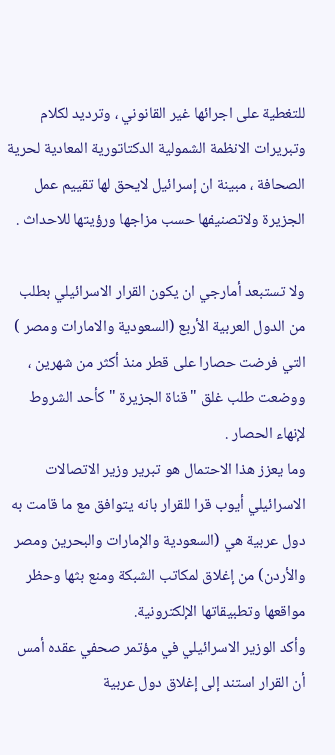للتغطية على اجرائها غير القانوني ، وترديد لكلام وتبريرات الانظمة الشمولية الدكتاتورية المعادية لحرية الصحافة ، مبينة ان إسرائيل لايحق لها تقييم عمل الجزيرة ولاتصنيفها حسب مزاجها ورؤيتها للاحداث .

ولا تستبعد أمارجي ان يكون القرار الاسرائيلي بطلب من الدول العربية الأربع (السعودية والامارات ومصر ) التي فرضت حصارا على قطر منذ أكثر من شهرين ، ووضعت طلب غلق "قناة الجزيرة " كأحد الشروط لإنهاء الحصار .
وما يعزز هذا الاحتمال هو تبرير وزير الاتصالات الاسرائيلي أيوب قرا للقرار بانه يتوافق مع ما قامت به دول عربية هي (السعودية والإمارات والبحرين ومصر والأردن) من إغلاق لمكاتب الشبكة ومنع بثها وحظر مواقعها وتطبيقاتها الإلكترونية.
وأكد الوزير الاسرائيلي في مؤتمر صحفي عقده أمس أن القرار استند إلى إغلاق دول عربية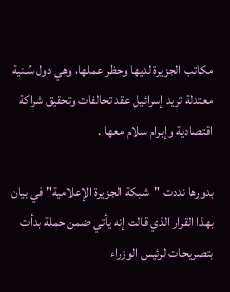مكاتب الجزيرة لديها وحظر عملها، وهي دول سُـنية معتدلة تريد إسرائيل عقد تحالفات وتحقيق شراكة اقتصادية وإبرام سلام معها .

بدورها نددت "شبكة الجزيرة الإعلامية" في بيان بهذا القرار الذي قالت إنه يأتي ضمن حملة بدأت بتصريحات لرئيس الوزراء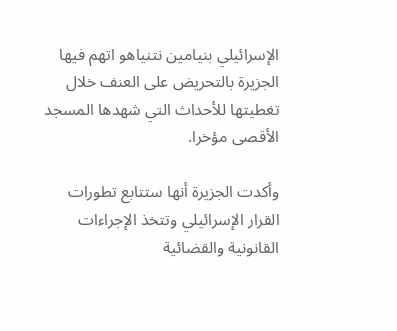الإسرائيلي بنيامين نتنياهو اتهم فيها الجزيرة بالتحريض على العنف خلال تغطيتها للأحداث التي شهدها المسجد الأقصى مؤخرا.

وأكدت الجزيرة أنها ستتابع تطورات القرار الإسرائيلي وتتخذ الإجراءات القانونية والقضائية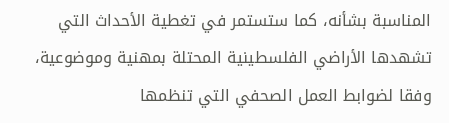المناسبة بشأنه، كما ستستمر في تغطية الأحداث التي تشهدها الأراضي الفلسطينية المحتلة بمهنية وموضوعية، وفقا لضوابط العمل الصحفي التي تنظمها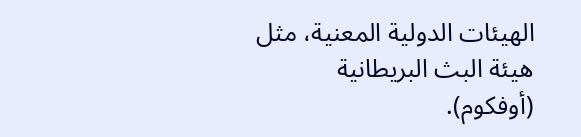الهيئات الدولية المعنية، مثل هيئة البث البريطانية (أوفكوم).